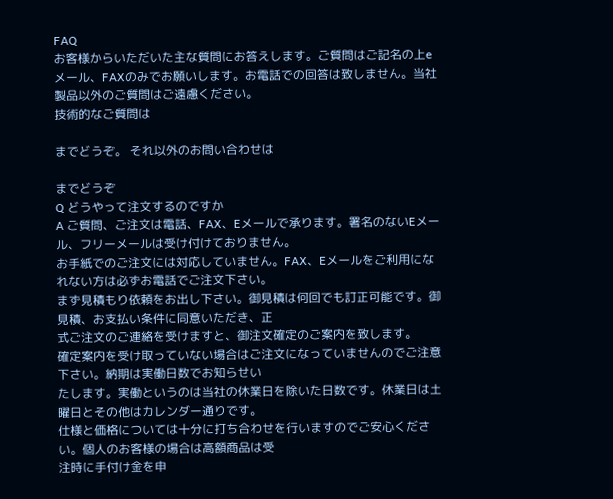FAQ
お客様からいただいた主な質問にお答えします。ご質問はご記名の上eメール、FAXのみでお願いします。お電話での回答は致しません。当社製品以外のご質問はご遠慮ください。
技術的なご質問は

までどうぞ。 それ以外のお問い合わせは

までどうぞ
Q どうやって注文するのですか
A ご質問、ご注文は電話、FAX、Eメールで承ります。署名のないEメール、フリーメールは受け付けておりません。
お手紙でのご注文には対応していません。FAX、Eメールをご利用になれない方は必ずお電話でご注文下さい。
まず見積もり依頼をお出し下さい。御見積は何回でも訂正可能です。御見積、お支払い条件に同意いただき、正
式ご注文のご連絡を受けますと、御注文確定のご案内を致します。
確定案内を受け取っていない場合はご注文になっていませんのでご注意下さい。納期は実働日数でお知らせい
たします。実働というのは当社の休業日を除いた日数です。休業日は土曜日とその他はカレンダー通りです。
仕様と価格については十分に打ち合わせを行いますのでご安心ください。個人のお客様の場合は高額商品は受
注時に手付け金を申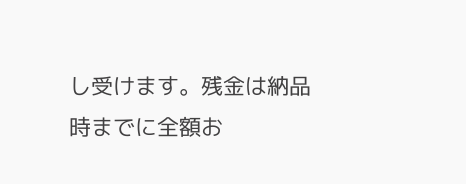し受けます。残金は納品時までに全額お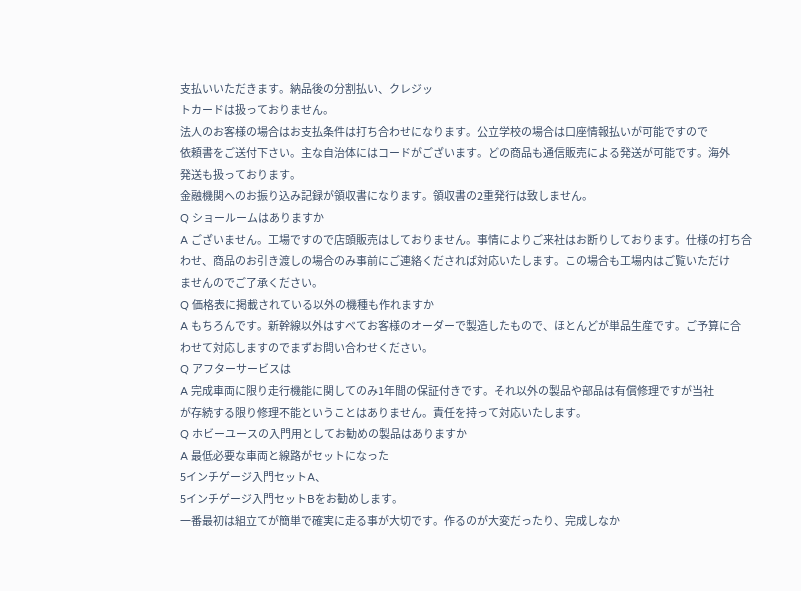支払いいただきます。納品後の分割払い、クレジッ
トカードは扱っておりません。
法人のお客様の場合はお支払条件は打ち合わせになります。公立学校の場合は口座情報払いが可能ですので
依頼書をご送付下さい。主な自治体にはコードがございます。どの商品も通信販売による発送が可能です。海外
発送も扱っております。
金融機関へのお振り込み記録が領収書になります。領収書の2重発行は致しません。
Q ショールームはありますか
A ございません。工場ですので店頭販売はしておりません。事情によりご来社はお断りしております。仕様の打ち合
わせ、商品のお引き渡しの場合のみ事前にご連絡くだされば対応いたします。この場合も工場内はご覧いただけ
ませんのでご了承ください。
Q 価格表に掲載されている以外の機種も作れますか
A もちろんです。新幹線以外はすべてお客様のオーダーで製造したもので、ほとんどが単品生産です。ご予算に合
わせて対応しますのでまずお問い合わせください。
Q アフターサービスは
A 完成車両に限り走行機能に関してのみ1年間の保証付きです。それ以外の製品や部品は有償修理ですが当社
が存続する限り修理不能ということはありません。責任を持って対応いたします。
Q ホビーユースの入門用としてお勧めの製品はありますか
A 最低必要な車両と線路がセットになった
5インチゲージ入門セットA、
5インチゲージ入門セットBをお勧めします。
一番最初は組立てが簡単で確実に走る事が大切です。作るのが大変だったり、完成しなか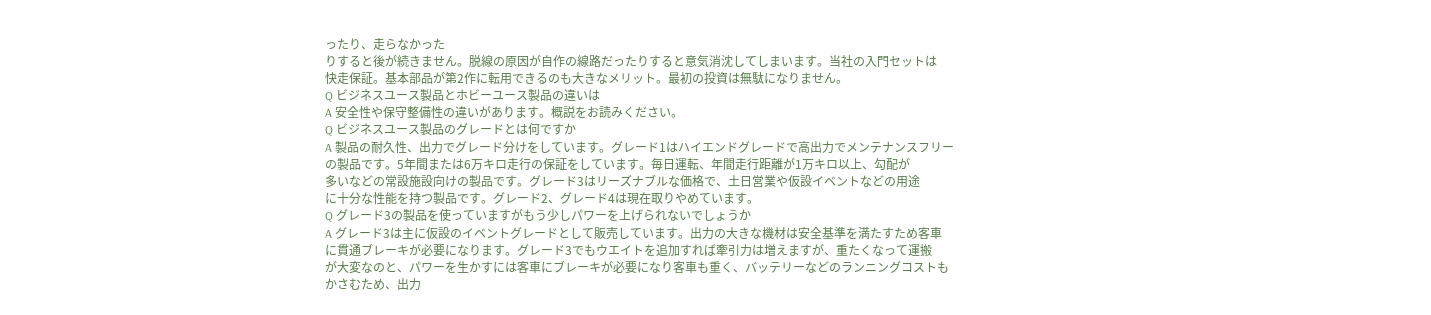ったり、走らなかった
りすると後が続きません。脱線の原因が自作の線路だったりすると意気消沈してしまいます。当社の入門セットは
快走保証。基本部品が第2作に転用できるのも大きなメリット。最初の投資は無駄になりません。
Q ビジネスユース製品とホビーユース製品の違いは
A 安全性や保守整備性の違いがあります。概説をお読みください。
Q ビジネスユース製品のグレードとは何ですか
A 製品の耐久性、出力でグレード分けをしています。グレード1はハイエンドグレードで高出力でメンテナンスフリー
の製品です。5年間または6万キロ走行の保証をしています。毎日運転、年間走行距離が1万キロ以上、勾配が
多いなどの常設施設向けの製品です。グレード3はリーズナブルな価格で、土日営業や仮設イベントなどの用途
に十分な性能を持つ製品です。グレード2、グレード4は現在取りやめています。
Q グレード3の製品を使っていますがもう少しパワーを上げられないでしょうか
A グレード3は主に仮設のイベントグレードとして販売しています。出力の大きな機材は安全基準を満たすため客車
に貫通ブレーキが必要になります。グレード3でもウエイトを追加すれば牽引力は増えますが、重たくなって運搬
が大変なのと、パワーを生かすには客車にブレーキが必要になり客車も重く、バッテリーなどのランニングコストも
かさむため、出力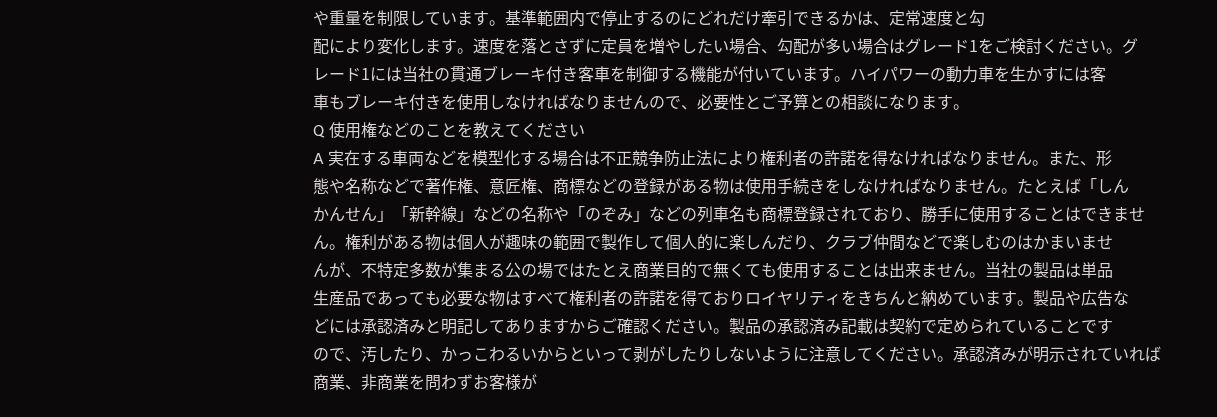や重量を制限しています。基準範囲内で停止するのにどれだけ牽引できるかは、定常速度と勾
配により変化します。速度を落とさずに定員を増やしたい場合、勾配が多い場合はグレード1をご検討ください。グ
レード1には当社の貫通ブレーキ付き客車を制御する機能が付いています。ハイパワーの動力車を生かすには客
車もブレーキ付きを使用しなければなりませんので、必要性とご予算との相談になります。
Q 使用権などのことを教えてください
A 実在する車両などを模型化する場合は不正競争防止法により権利者の許諾を得なければなりません。また、形
態や名称などで著作権、意匠権、商標などの登録がある物は使用手続きをしなければなりません。たとえば「しん
かんせん」「新幹線」などの名称や「のぞみ」などの列車名も商標登録されており、勝手に使用することはできませ
ん。権利がある物は個人が趣味の範囲で製作して個人的に楽しんだり、クラブ仲間などで楽しむのはかまいませ
んが、不特定多数が集まる公の場ではたとえ商業目的で無くても使用することは出来ません。当社の製品は単品
生産品であっても必要な物はすべて権利者の許諾を得ておりロイヤリティをきちんと納めています。製品や広告な
どには承認済みと明記してありますからご確認ください。製品の承認済み記載は契約で定められていることです
ので、汚したり、かっこわるいからといって剥がしたりしないように注意してください。承認済みが明示されていれば
商業、非商業を問わずお客様が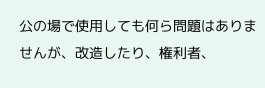公の場で使用しても何ら問題はありませんが、改造したり、権利者、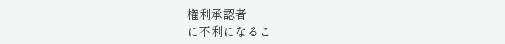権利承認者
に不利になるこ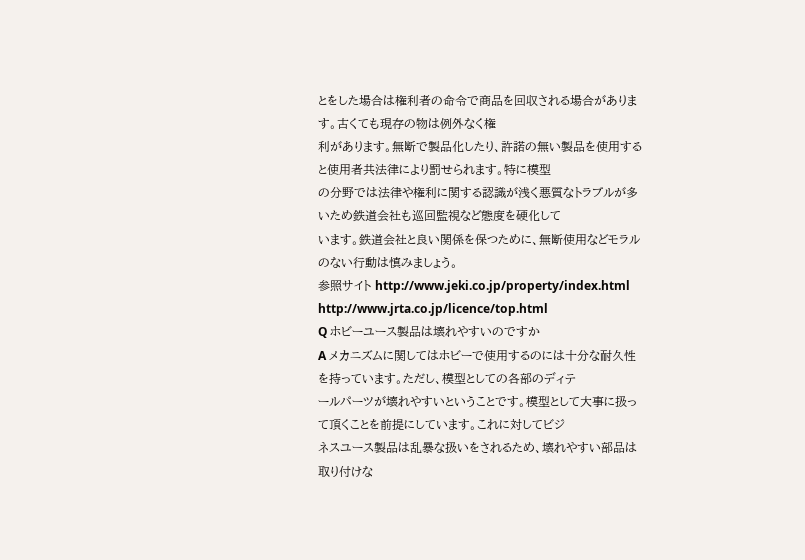とをした場合は権利者の命令で商品を回収される場合があります。古くても現存の物は例外なく権
利があります。無断で製品化したり、許諾の無い製品を使用すると使用者共法律により罰せられます。特に模型
の分野では法律や権利に関する認識が浅く悪質なトラブルが多いため鉄道会社も巡回監視など態度を硬化して
います。鉄道会社と良い関係を保つために、無断使用などモラルのない行動は慎みましょう。
参照サイト http://www.jeki.co.jp/property/index.html http://www.jrta.co.jp/licence/top.html
Q ホビーユース製品は壊れやすいのですか
A メカニズムに関してはホビーで使用するのには十分な耐久性を持っています。ただし、模型としての各部のディテ
ールパーツが壊れやすいということです。模型として大事に扱って頂くことを前提にしています。これに対してビジ
ネスユース製品は乱暴な扱いをされるため、壊れやすい部品は取り付けな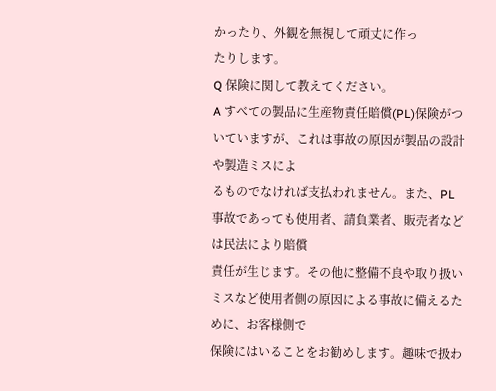かったり、外観を無視して頑丈に作っ
たりします。
Q 保険に関して教えてください。
A すべての製品に生産物責任賠償(PL)保険がついていますが、これは事故の原因が製品の設計や製造ミスによ
るものでなければ支払われません。また、PL事故であっても使用者、請負業者、販売者などは民法により賠償
責任が生じます。その他に整備不良や取り扱いミスなど使用者側の原因による事故に備えるために、お客様側で
保険にはいることをお勧めします。趣味で扱わ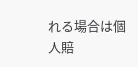れる場合は個人賠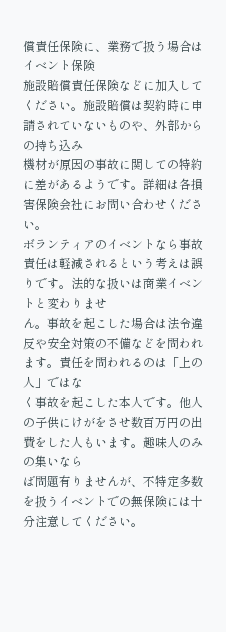償責任保険に、業務で扱う場合はイベント保険
施設賠償責任保険などに加入してください。施設賠償は契約時に申請されていないものや、外部からの持ち込み
機材が原因の事故に関しての特約に差があるようです。詳細は各損害保険会社にお問い合わせください。
ボランティアのイベントなら事故責任は軽減されるという考えは誤りです。法的な扱いは商業イベントと変わりませ
ん。事故を起こした場合は法令違反や安全対策の不備などを問われます。責任を問われるのは「上の人」ではな
く事故を起こした本人です。他人の子供にけがをさせ数百万円の出費をした人もいます。趣味人のみの集いなら
ば問題有りませんが、不特定多数を扱うイベントでの無保険には十分注意してください。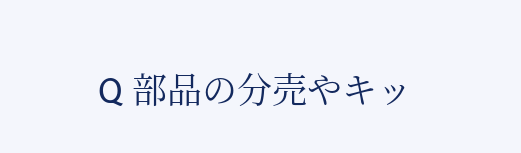Q 部品の分売やキッ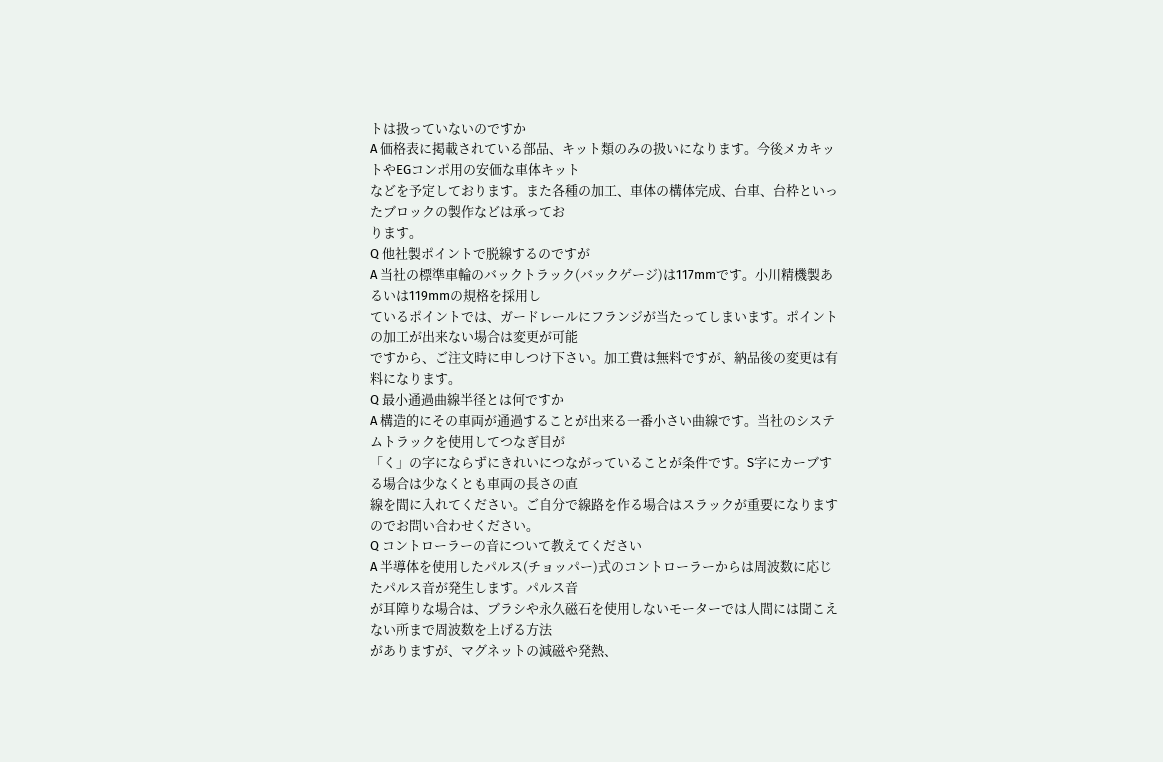トは扱っていないのですか
A 価格表に掲載されている部品、キット類のみの扱いになります。今後メカキットやEGコンポ用の安価な車体キット
などを予定しております。また各種の加工、車体の構体完成、台車、台枠といったブロックの製作などは承ってお
ります。
Q 他社製ポイントで脱線するのですが
A 当社の標準車輪のバックトラック(バックゲージ)は117mmです。小川精機製あるいは119mmの規格を採用し
ているポイントでは、ガードレールにフランジが当たってしまいます。ポイントの加工が出来ない場合は変更が可能
ですから、ご注文時に申しつけ下さい。加工費は無料ですが、納品後の変更は有料になります。
Q 最小通過曲線半径とは何ですか
A 構造的にその車両が通過することが出来る一番小さい曲線です。当社のシステムトラックを使用してつなぎ目が
「く」の字にならずにきれいにつながっていることが条件です。S字にカーブする場合は少なくとも車両の長さの直
線を間に入れてください。ご自分で線路を作る場合はスラックが重要になりますのでお問い合わせください。
Q コントローラーの音について教えてください
A 半導体を使用したパルス(チョッパー)式のコントローラーからは周波数に応じたパルス音が発生します。パルス音
が耳障りな場合は、ブラシや永久磁石を使用しないモーターでは人間には聞こえない所まで周波数を上げる方法
がありますが、マグネットの減磁や発熱、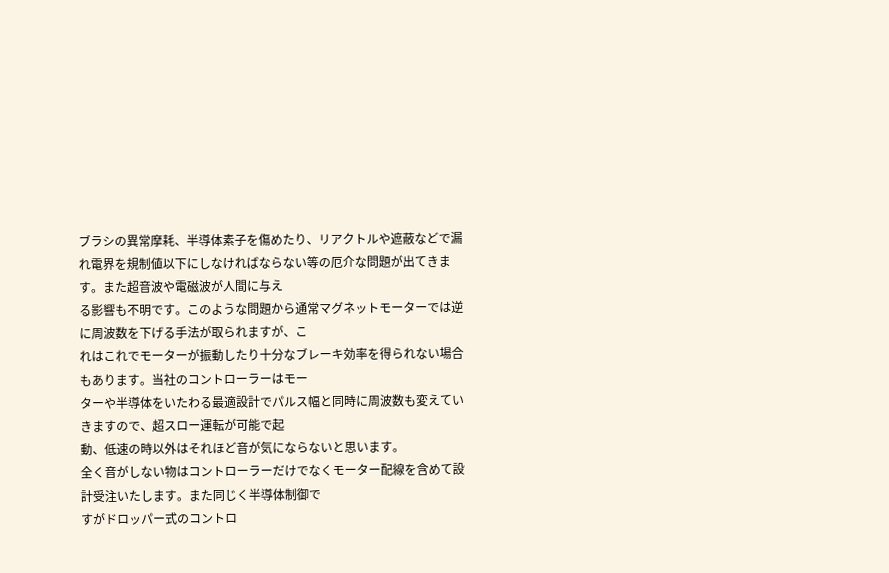ブラシの異常摩耗、半導体素子を傷めたり、リアクトルや遮蔽などで漏
れ電界を規制値以下にしなければならない等の厄介な問題が出てきます。また超音波や電磁波が人間に与え
る影響も不明です。このような問題から通常マグネットモーターでは逆に周波数を下げる手法が取られますが、こ
れはこれでモーターが振動したり十分なブレーキ効率を得られない場合もあります。当社のコントローラーはモー
ターや半導体をいたわる最適設計でパルス幅と同時に周波数も変えていきますので、超スロー運転が可能で起
動、低速の時以外はそれほど音が気にならないと思います。
全く音がしない物はコントローラーだけでなくモーター配線を含めて設計受注いたします。また同じく半導体制御で
すがドロッパー式のコントロ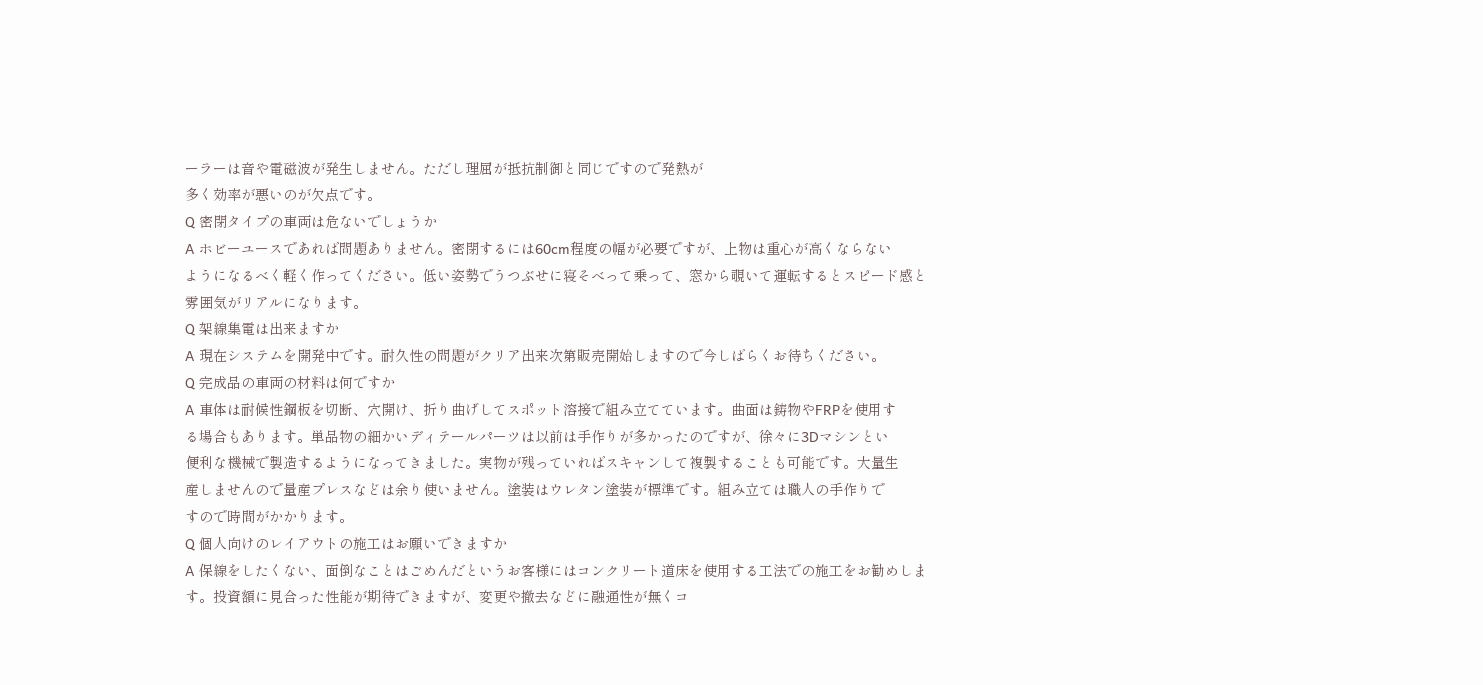ーラーは音や電磁波が発生しません。ただし理屈が抵抗制御と同じですので発熱が
多く効率が悪いのが欠点です。
Q 密閉タイプの車両は危ないでしょうか
A ホビーユースであれば問題ありません。密閉するには60cm程度の幅が必要ですが、上物は重心が高くならない
ようになるべく軽く作ってください。低い姿勢でうつぶせに寝そべって乗って、窓から覗いて運転するとスピード感と
雰囲気がリアルになります。
Q 架線集電は出来ますか
A 現在システムを開発中です。耐久性の問題がクリア出来次第販売開始しますので今しばらくお待ちください。
Q 完成品の車両の材料は何ですか
A 車体は耐候性鋼板を切断、穴開け、折り曲げしてスポット溶接で組み立てています。曲面は鋳物やFRPを使用す
る場合もあります。単品物の細かいディテールパーツは以前は手作りが多かったのですが、徐々に3Dマシンとい
便利な機械で製造するようになってきました。実物が残っていればスキャンして複製することも可能です。大量生
産しませんので量産プレスなどは余り使いません。塗装はウレタン塗装が標準です。組み立ては職人の手作りで
すので時間がかかります。
Q 個人向けのレイアウトの施工はお願いできますか
A 保線をしたくない、面倒なことはごめんだというお客様にはコンクリート道床を使用する工法での施工をお勧めしま
す。投資額に見合った性能が期待できますが、変更や撤去などに融通性が無くコ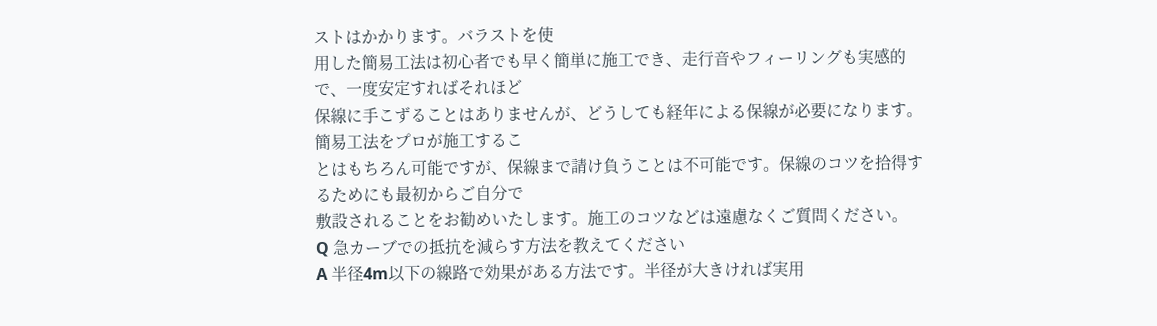ストはかかります。バラストを使
用した簡易工法は初心者でも早く簡単に施工でき、走行音やフィーリングも実感的で、一度安定すればそれほど
保線に手こずることはありませんが、どうしても経年による保線が必要になります。簡易工法をプロが施工するこ
とはもちろん可能ですが、保線まで請け負うことは不可能です。保線のコツを拾得するためにも最初からご自分で
敷設されることをお勧めいたします。施工のコツなどは遠慮なくご質問ください。
Q 急カーブでの抵抗を減らす方法を教えてください
A 半径4m以下の線路で効果がある方法です。半径が大きければ実用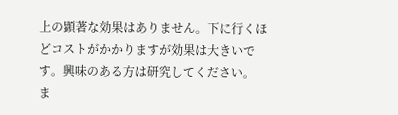上の顕著な効果はありません。下に行くほ
どコストがかかりますが効果は大きいです。興味のある方は研究してください。
ま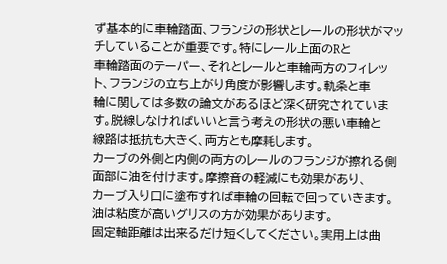ず基本的に車輪踏面、フランジの形状とレールの形状がマッチしていることが重要です。特にレール上面のRと
車輪踏面のテーパー、それとレールと車輪両方のフィレット、フランジの立ち上がり角度が影響します。軌条と車
輪に関しては多数の論文があるほど深く研究されています。脱線しなければいいと言う考えの形状の悪い車輪と
線路は抵抗も大きく、両方とも摩耗します。
カーブの外側と内側の両方のレールのフランジが擦れる側面部に油を付けます。摩擦音の軽減にも効果があり、
カーブ入り口に塗布すれば車輪の回転で回っていきます。油は粘度が高いグリスの方が効果があります。
固定軸距離は出来るだけ短くしてください。実用上は曲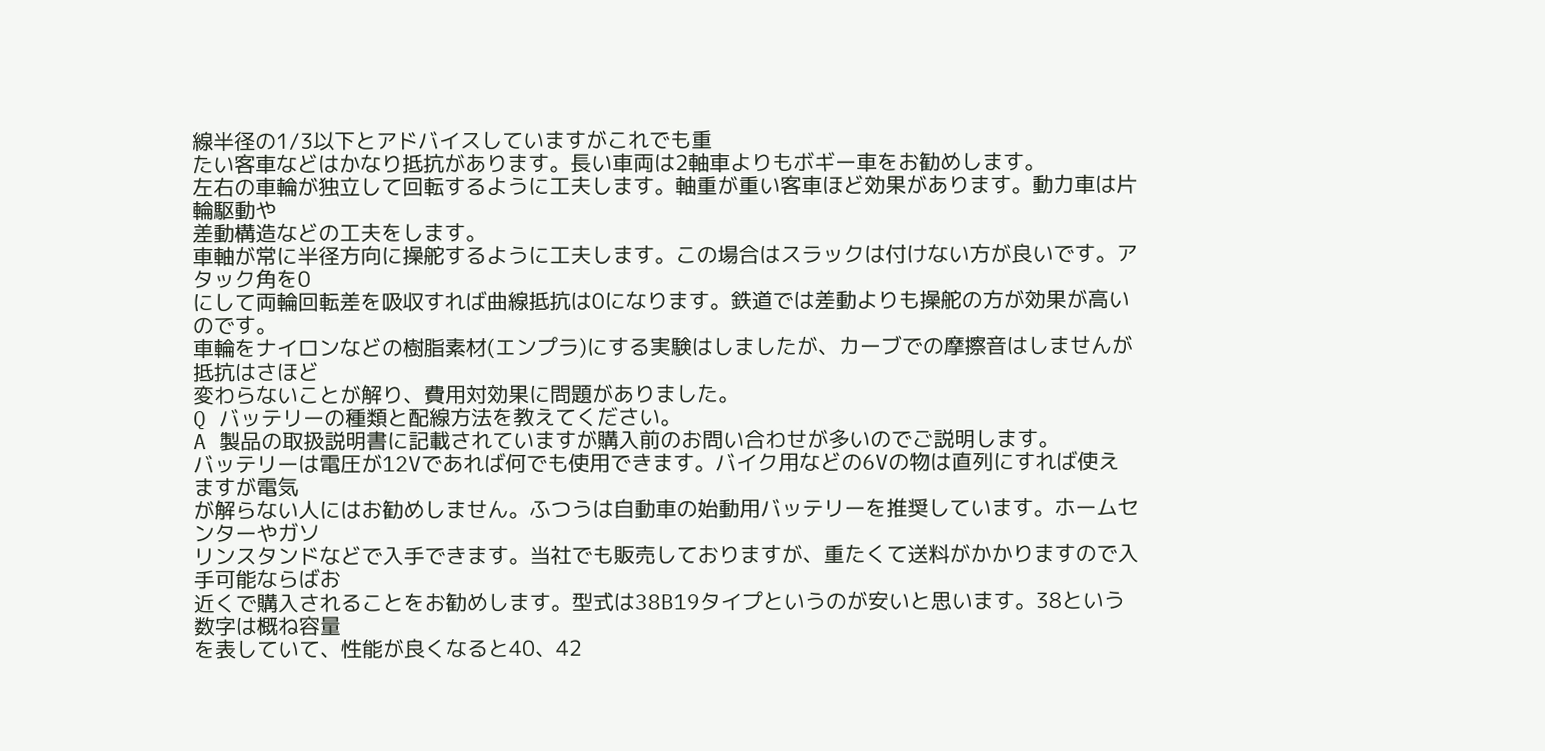線半径の1/3以下とアドバイスしていますがこれでも重
たい客車などはかなり抵抗があります。長い車両は2軸車よりもボギー車をお勧めします。
左右の車輪が独立して回転するように工夫します。軸重が重い客車ほど効果があります。動力車は片輪駆動や
差動構造などの工夫をします。
車軸が常に半径方向に操舵するように工夫します。この場合はスラックは付けない方が良いです。アタック角を0
にして両輪回転差を吸収すれば曲線抵抗は0になります。鉄道では差動よりも操舵の方が効果が高いのです。
車輪をナイロンなどの樹脂素材(エンプラ)にする実験はしましたが、カーブでの摩擦音はしませんが抵抗はさほど
変わらないことが解り、費用対効果に問題がありました。
Q バッテリーの種類と配線方法を教えてください。
A 製品の取扱説明書に記載されていますが購入前のお問い合わせが多いのでご説明します。
バッテリーは電圧が12Vであれば何でも使用できます。バイク用などの6Vの物は直列にすれば使えますが電気
が解らない人にはお勧めしません。ふつうは自動車の始動用バッテリーを推奨しています。ホームセンターやガソ
リンスタンドなどで入手できます。当社でも販売しておりますが、重たくて送料がかかりますので入手可能ならばお
近くで購入されることをお勧めします。型式は38B19タイプというのが安いと思います。38という数字は概ね容量
を表していて、性能が良くなると40、42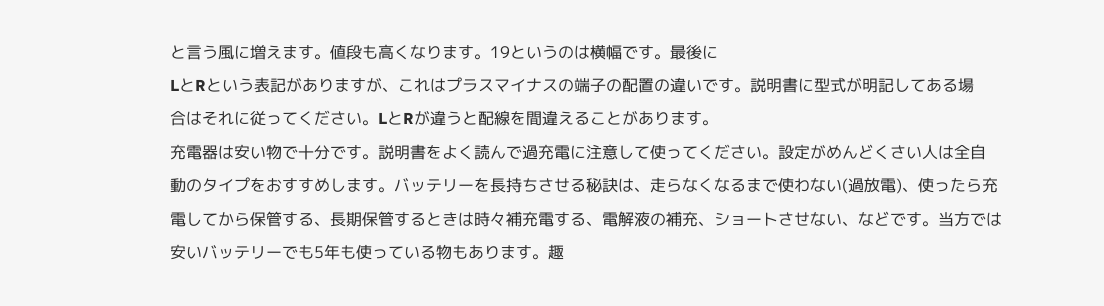と言う風に増えます。値段も高くなります。19というのは横幅です。最後に
LとRという表記がありますが、これはプラスマイナスの端子の配置の違いです。説明書に型式が明記してある場
合はそれに従ってください。LとRが違うと配線を間違えることがあります。
充電器は安い物で十分です。説明書をよく読んで過充電に注意して使ってください。設定がめんどくさい人は全自
動のタイプをおすすめします。バッテリーを長持ちさせる秘訣は、走らなくなるまで使わない(過放電)、使ったら充
電してから保管する、長期保管するときは時々補充電する、電解液の補充、ショートさせない、などです。当方では
安いバッテリーでも5年も使っている物もあります。趣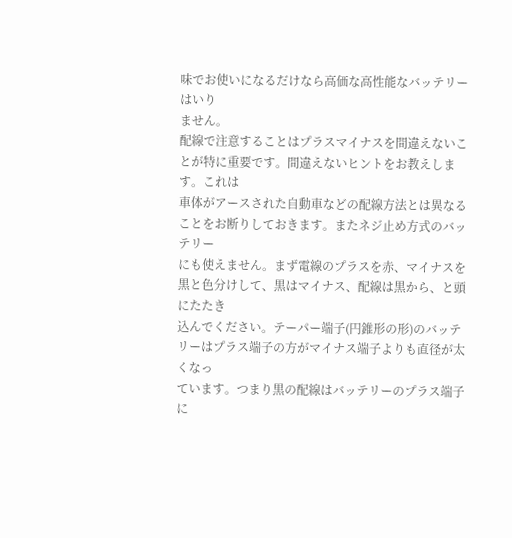味でお使いになるだけなら高価な高性能なバッテリーはいり
ません。
配線で注意することはプラスマイナスを間違えないことが特に重要です。間違えないヒントをお教えします。これは
車体がアースされた自動車などの配線方法とは異なることをお断りしておきます。またネジ止め方式のバッテリー
にも使えません。まず電線のプラスを赤、マイナスを黒と色分けして、黒はマイナス、配線は黒から、と頭にたたき
込んでください。テーパー端子(円錐形の形)のバッテリーはプラス端子の方がマイナス端子よりも直径が太くなっ
ています。つまり黒の配線はバッテリーのプラス端子に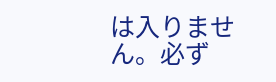は入りません。必ず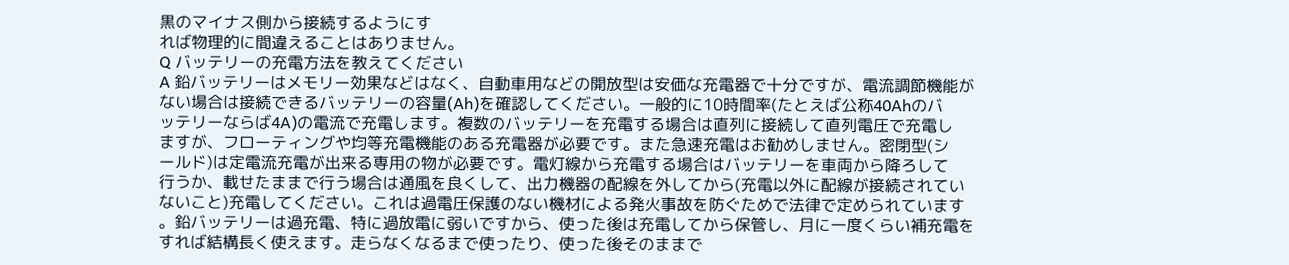黒のマイナス側から接続するようにす
れば物理的に間違えることはありません。
Q バッテリーの充電方法を教えてください
A 鉛バッテリーはメモリー効果などはなく、自動車用などの開放型は安価な充電器で十分ですが、電流調節機能が
ない場合は接続できるバッテリーの容量(Ah)を確認してください。一般的に10時間率(たとえば公称40Ahのバ
ッテリーならば4A)の電流で充電します。複数のバッテリーを充電する場合は直列に接続して直列電圧で充電し
ますが、フローティングや均等充電機能のある充電器が必要です。また急速充電はお勧めしません。密閉型(シ
ールド)は定電流充電が出来る専用の物が必要です。電灯線から充電する場合はバッテリーを車両から降ろして
行うか、載せたままで行う場合は通風を良くして、出力機器の配線を外してから(充電以外に配線が接続されてい
ないこと)充電してください。これは過電圧保護のない機材による発火事故を防ぐためで法律で定められています
。鉛バッテリーは過充電、特に過放電に弱いですから、使った後は充電してから保管し、月に一度くらい補充電を
すれば結構長く使えます。走らなくなるまで使ったり、使った後そのままで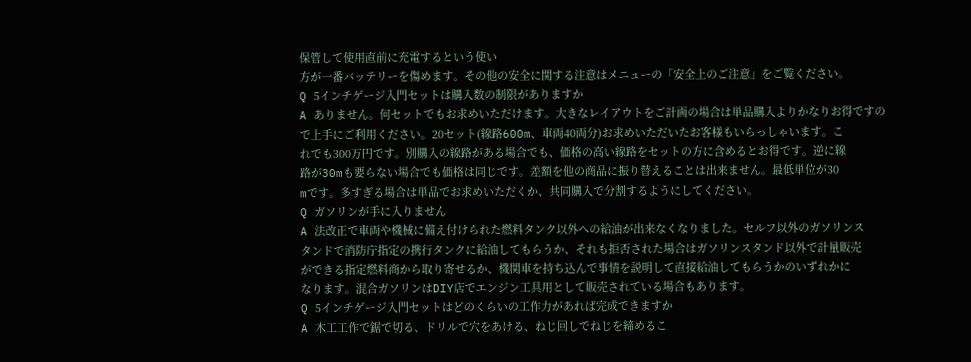保管して使用直前に充電するという使い
方が一番バッテリーを傷めます。その他の安全に関する注意はメニューの「安全上のご注意」をご覧ください。
Q 5インチゲージ入門セットは購入数の制限がありますか
A ありません。何セットでもお求めいただけます。大きなレイアウトをご計画の場合は単品購入よりかなりお得ですの
で上手にご利用ください。20セット(線路600m、車両40両分)お求めいただいたお客様もいらっしゃいます。こ
れでも300万円です。別購入の線路がある場合でも、価格の高い線路をセットの方に含めるとお得です。逆に線
路が30mも要らない場合でも価格は同じです。差額を他の商品に振り替えることは出来ません。最低単位が30
mです。多すぎる場合は単品でお求めいただくか、共同購入で分割するようにしてください。
Q ガソリンが手に入りません
A 法改正で車両や機械に備え付けられた燃料タンク以外への給油が出来なくなりました。セルフ以外のガソリンス
タンドで消防庁指定の携行タンクに給油してもらうか、それも拒否された場合はガソリンスタンド以外で計量販売
ができる指定燃料商から取り寄せるか、機関車を持ち込んで事情を説明して直接給油してもらうかのいずれかに
なります。混合ガソリンはDIY店でエンジン工具用として販売されている場合もあります。
Q 5インチゲージ入門セットはどのくらいの工作力があれば完成できますか
A 木工工作で鋸で切る、ドリルで穴をあける、ねじ回しでねじを締めるこ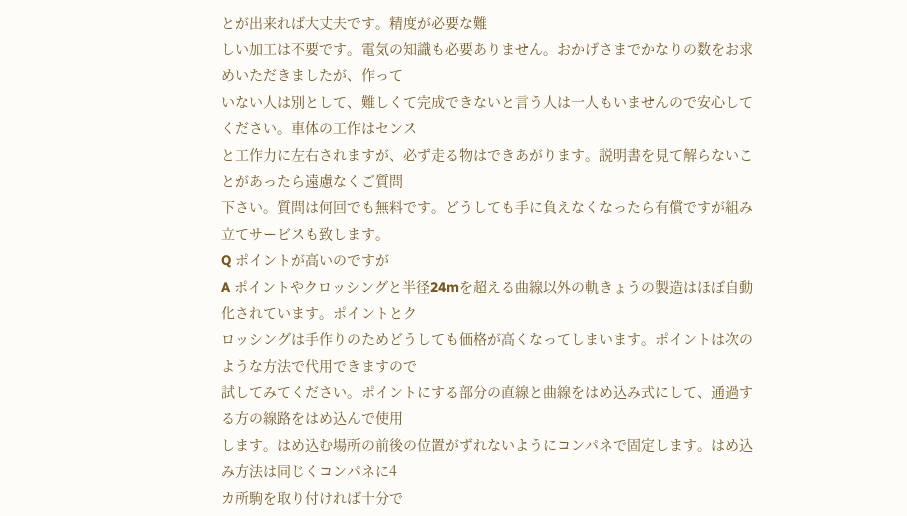とが出来れば大丈夫です。精度が必要な難
しい加工は不要です。電気の知識も必要ありません。おかげさまでかなりの数をお求めいただきましたが、作って
いない人は別として、難しくて完成できないと言う人は一人もいませんので安心してください。車体の工作はセンス
と工作力に左右されますが、必ず走る物はできあがります。説明書を見て解らないことがあったら遠慮なくご質問
下さい。質問は何回でも無料です。どうしても手に負えなくなったら有償ですが組み立てサービスも致します。
Q ポイントが高いのですが
A ポイントやクロッシングと半径24mを超える曲線以外の軌きょうの製造はほぼ自動化されています。ポイントとク
ロッシングは手作りのためどうしても価格が高くなってしまいます。ポイントは次のような方法で代用できますので
試してみてください。ポイントにする部分の直線と曲線をはめ込み式にして、通過する方の線路をはめ込んで使用
します。はめ込む場所の前後の位置がずれないようにコンパネで固定します。はめ込み方法は同じくコンパネに4
カ所駒を取り付ければ十分で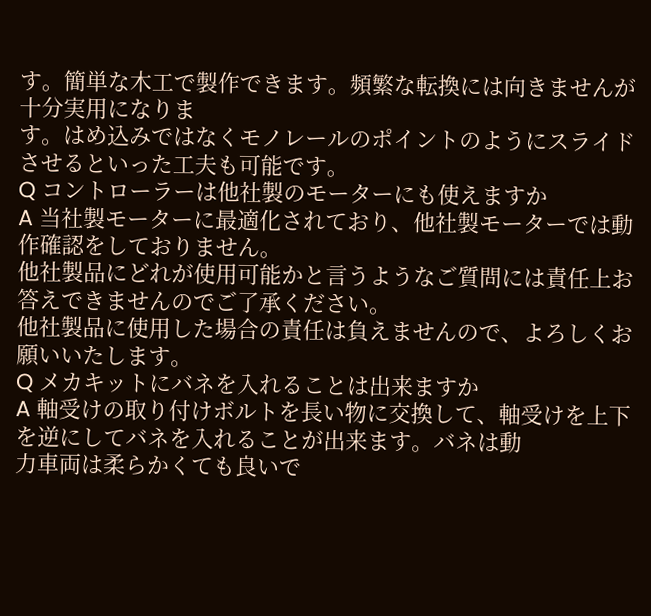す。簡単な木工で製作できます。頻繁な転換には向きませんが十分実用になりま
す。はめ込みではなくモノレールのポイントのようにスライドさせるといった工夫も可能です。
Q コントローラーは他社製のモーターにも使えますか
A 当社製モーターに最適化されており、他社製モーターでは動作確認をしておりません。
他社製品にどれが使用可能かと言うようなご質問には責任上お答えできませんのでご了承ください。
他社製品に使用した場合の責任は負えませんので、よろしくお願いいたします。
Q メカキットにバネを入れることは出来ますか
A 軸受けの取り付けボルトを長い物に交換して、軸受けを上下を逆にしてバネを入れることが出来ます。バネは動
力車両は柔らかくても良いで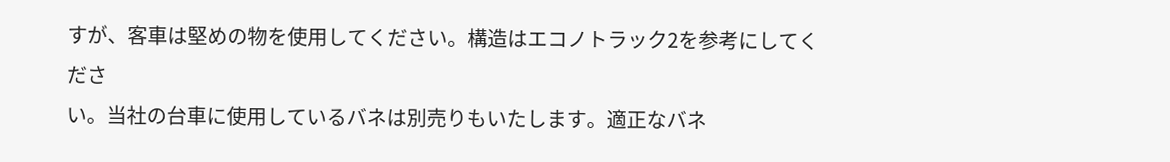すが、客車は堅めの物を使用してください。構造はエコノトラック2を参考にしてくださ
い。当社の台車に使用しているバネは別売りもいたします。適正なバネ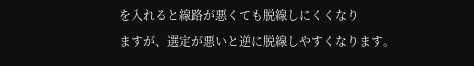を入れると線路が悪くても脱線しにくくなり
ますが、選定が悪いと逆に脱線しやすくなります。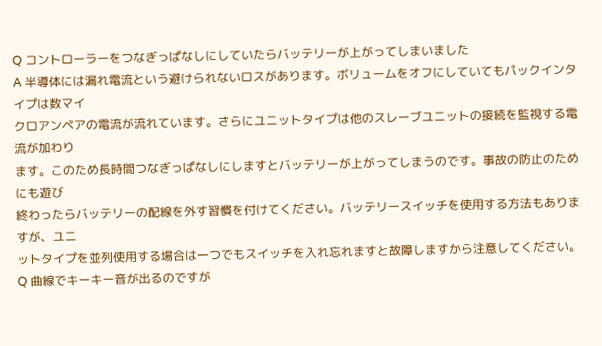Q コントローラーをつなぎっぱなしにしていたらバッテリーが上がってしまいました
A 半導体には漏れ電流という避けられないロスがあります。ボリュームをオフにしていてもパックインタイプは数マイ
クロアンペアの電流が流れています。さらにユニットタイプは他のスレーブユニットの接続を監視する電流が加わり
ます。このため長時間つなぎっぱなしにしますとバッテリーが上がってしまうのです。事故の防止のためにも遊び
終わったらバッテリーの配線を外す習慣を付けてください。バッテリースイッチを使用する方法もありますが、ユニ
ットタイプを並列使用する場合は一つでもスイッチを入れ忘れますと故障しますから注意してください。
Q 曲線でキーキー音が出るのですが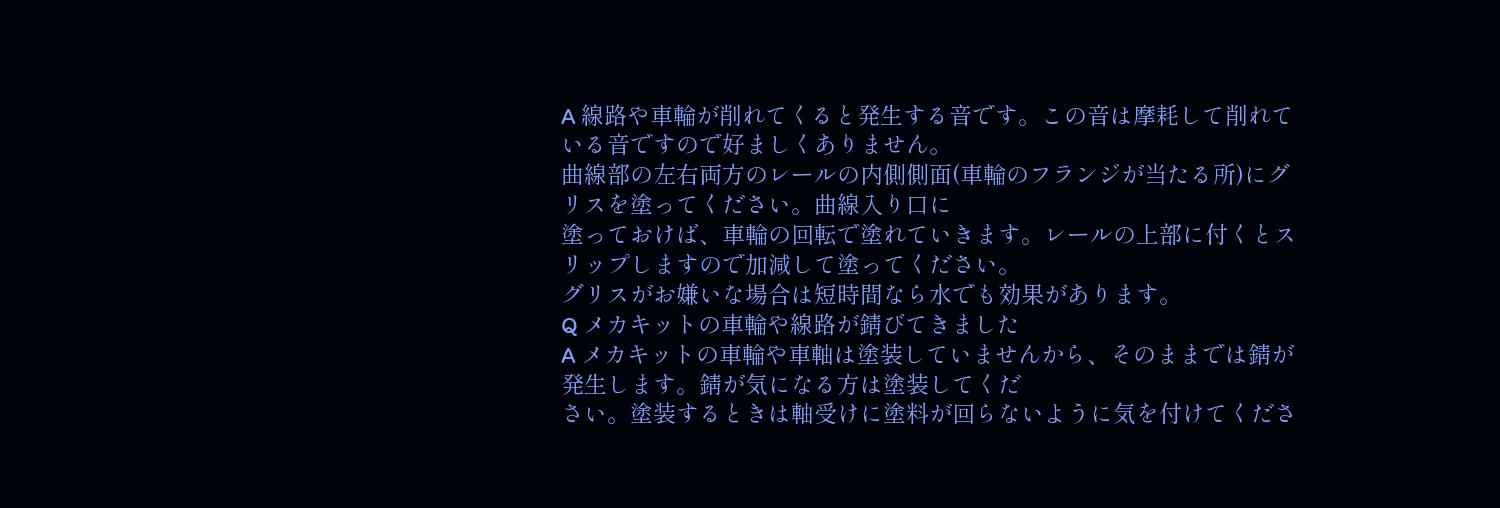A 線路や車輪が削れてくると発生する音です。この音は摩耗して削れている音ですので好ましくありません。
曲線部の左右両方のレールの内側側面(車輪のフランジが当たる所)にグリスを塗ってください。曲線入り口に
塗っておけば、車輪の回転で塗れていきます。レールの上部に付くとスリップしますので加減して塗ってください。
グリスがお嫌いな場合は短時間なら水でも効果があります。
Q メカキットの車輪や線路が錆びてきました
A メカキットの車輪や車軸は塗装していませんから、そのままでは錆が発生します。錆が気になる方は塗装してくだ
さい。塗装するときは軸受けに塗料が回らないように気を付けてくださ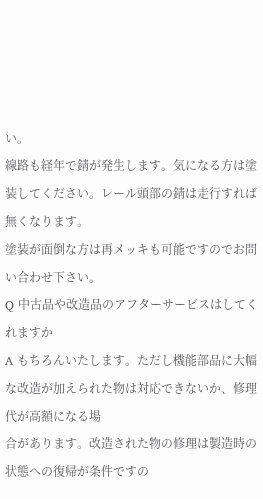い。
線路も経年で錆が発生します。気になる方は塗装してください。レール頭部の錆は走行すれば無くなります。
塗装が面倒な方は再メッキも可能ですのでお問い合わせ下さい。
Q 中古品や改造品のアフターサービスはしてくれますか
A もちろんいたします。ただし機能部品に大幅な改造が加えられた物は対応できないか、修理代が高額になる場
合があります。改造された物の修理は製造時の状態への復帰が条件ですの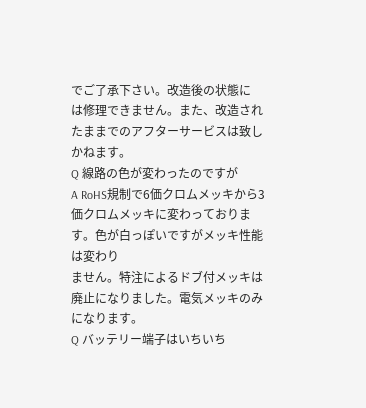でご了承下さい。改造後の状態に
は修理できません。また、改造されたままでのアフターサービスは致しかねます。
Q 線路の色が変わったのですが
A RoHS規制で6価クロムメッキから3価クロムメッキに変わっております。色が白っぽいですがメッキ性能は変わり
ません。特注によるドブ付メッキは廃止になりました。電気メッキのみになります。
Q バッテリー端子はいちいち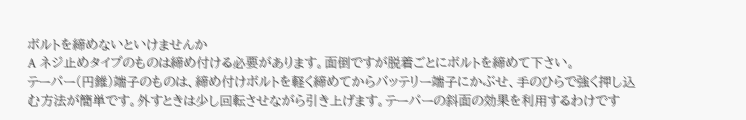ボルトを締めないといけませんか
A ネジ止めタイプのものは締め付ける必要があります。面倒ですが脱着ごとにボルトを締めて下さい。
テーパー(円錐)端子のものは、締め付けボルトを軽く締めてからバッテリー端子にかぶせ、手のひらで強く押し込
む方法が簡単です。外すときは少し回転させながら引き上げます。テーパーの斜面の効果を利用するわけです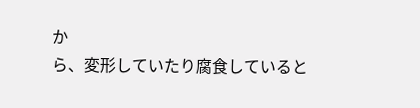か
ら、変形していたり腐食していると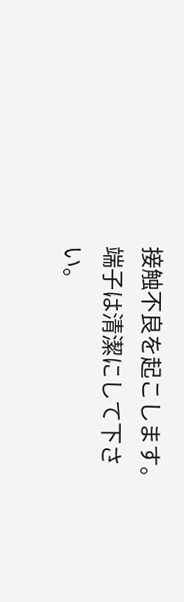接触不良を起こします。端子は清潔にして下さい。